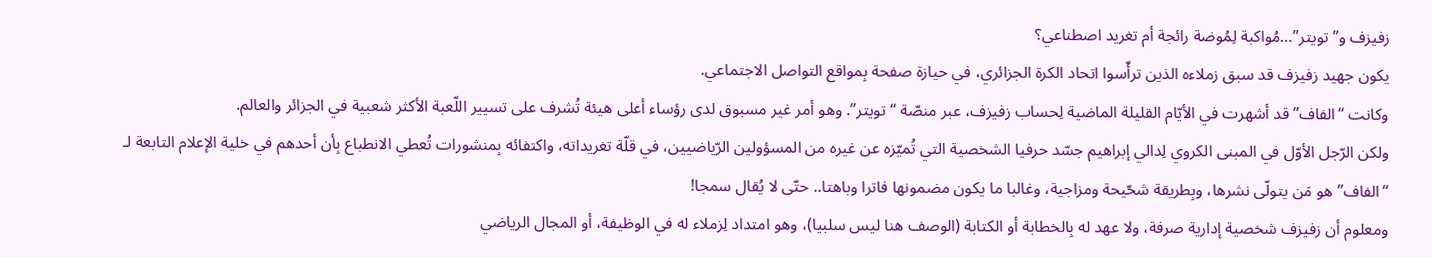زفيزف و”تويتر”…مُواكبة لِمُوضة رائجة أم تغريد اصطناعي؟
يكون جهيد زفيزف قد سبق زملاءه الذين ترأّسوا اتحاد الكرة الجزائري، في حيازة صفحة بِمواقع التواصل الاجتماعي.
وكانت “الفاف” قد أشهرت في الأيّام القليلة الماضية لِحساب زفيزف، عبر منصّة “تويتر”. وهو أمر غير مسبوق لدى رؤساء أعلى هيئة تُشرف على تسيير اللّعبة الأكثر شعبية في الجزائر والعالم.
ولكن الرّجل الأوّل في المبنى الكروي لِدالي إبراهيم جسّد حرفيا الشخصية التي تُميّزه عن غيره من المسؤولين الرّياضيين، في قلّة تغريداته، واكتفائه بِمنشورات تُعطي الانطباع بِأن أحدهم في خلية الإعلام التابعة لـ “الفاف” هو مَن يتولّى نشرها، وبِطريقة شحّيحة ومزاجية، وغالبا ما يكون مضمونها فاترا وباهتا.. حتّى لا يُقال سمجا!
ومعلوم أن زفيزف شخصية إدارية صرفة، ولا عهد له بِالخطابة أو الكتابة (الوصف هنا ليس سلبيا)، وهو امتداد لِزملاء له في الوظيفة، أو المجال الرياضي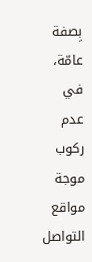بِصفة عامّة، في عدم ركوب موجة مواقع التواصل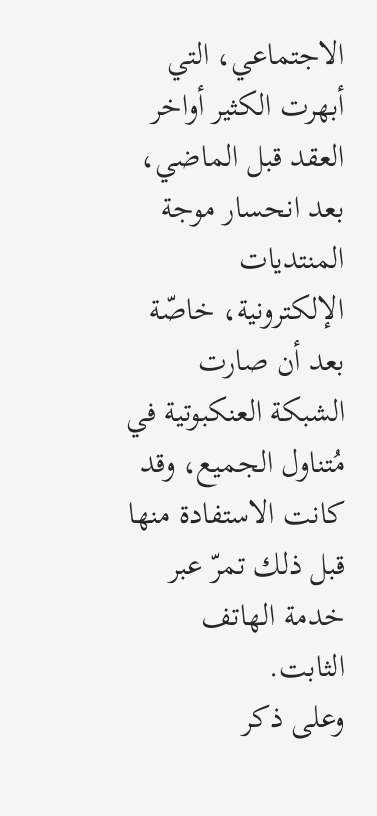الاجتماعي، التي أبهرت الكثير أواخر العقد قبل الماضي، بعد انحسار موجة المنتديات الإلكترونية، خاصّة بعد أن صارت الشبكة العنكبوتية في مُتناول الجميع، وقد كانت الاستفادة منها قبل ذلك تمرّ عبر خدمة الهاتف الثابت.
وعلى ذكر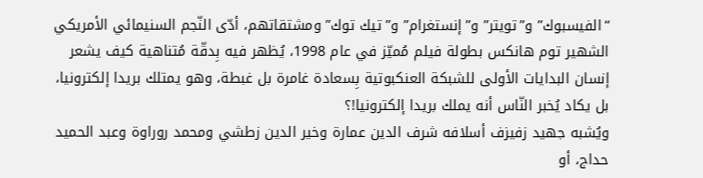“الفيسبوك” و”تويتر” و”إنستغرام” و”تيك توك” ومشتقاتهم، أدّى النّجم السنيمائي الأمريكي الشهير توم هانكس بطولة فيلم مُميّز في عام 1998، يُظهر فيه بِدقّة مُتناهية كيف يشعر إنسان البدايات الأولى للشبكة العنكبوتية بِسعادة غامرة بل غبطة، وهو يمتلك بريدا إلكترونيا، بل يكاد يُخبر النّاس أنه يملك بريدا إلكترونيا!؟
ويُشبه جهيد زفيزف أسلافه شرف الدين عمارة وخير الدين زطشي ومحمد روراوة وعبد الحميد حداج، أو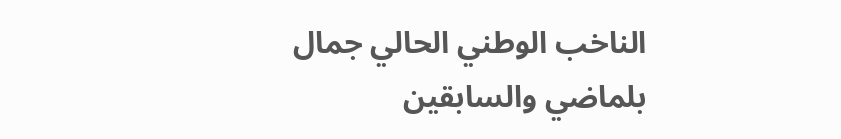الناخب الوطني الحالي جمال بلماضي والسابقين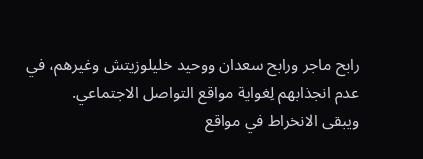رابح ماجر ورابح سعدان ووحيد خليلوزيتش وغيرهم، في عدم انجذابهم لِغواية مواقع التواصل الاجتماعي.
ويبقى الانخراط في مواقع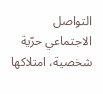التواصل الاجتماعي حرّية شخصية، امتلاكها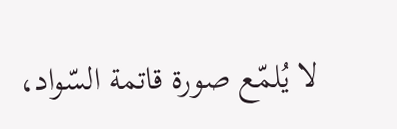لا يُلمّع صورة قاتمة السّواد،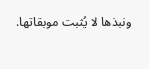ونبذها لا يُثبت موبقاتها.